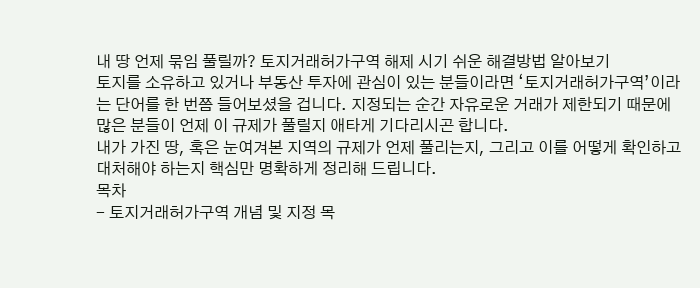내 땅 언제 묶임 풀릴까? 토지거래허가구역 해제 시기 쉬운 해결방법 알아보기
토지를 소유하고 있거나 부동산 투자에 관심이 있는 분들이라면 ‘토지거래허가구역’이라는 단어를 한 번쯤 들어보셨을 겁니다. 지정되는 순간 자유로운 거래가 제한되기 때문에 많은 분들이 언제 이 규제가 풀릴지 애타게 기다리시곤 합니다.
내가 가진 땅, 혹은 눈여겨본 지역의 규제가 언제 풀리는지, 그리고 이를 어떻게 확인하고 대처해야 하는지 핵심만 명확하게 정리해 드립니다.
목차
- 토지거래허가구역 개념 및 지정 목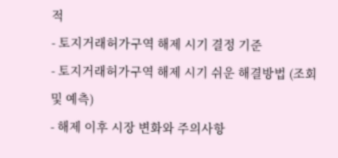적
- 토지거래허가구역 해제 시기 결정 기준
- 토지거래허가구역 해제 시기 쉬운 해결방법 (조회 및 예측)
- 해제 이후 시장 변화와 주의사항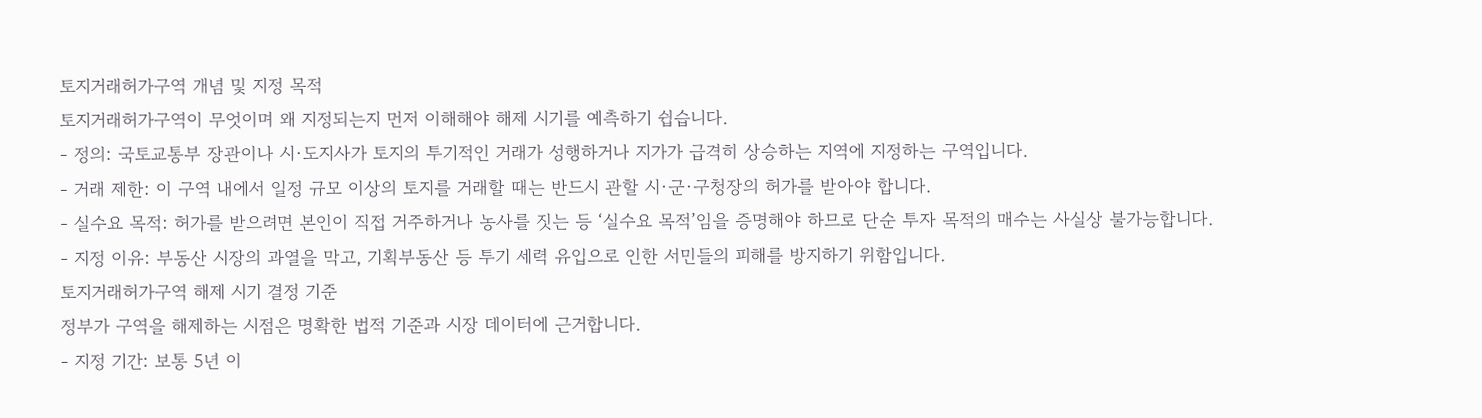토지거래허가구역 개념 및 지정 목적
토지거래허가구역이 무엇이며 왜 지정되는지 먼저 이해해야 해제 시기를 예측하기 쉽습니다.
- 정의: 국토교통부 장관이나 시·도지사가 토지의 투기적인 거래가 성행하거나 지가가 급격히 상승하는 지역에 지정하는 구역입니다.
- 거래 제한: 이 구역 내에서 일정 규모 이상의 토지를 거래할 때는 반드시 관할 시·군·구청장의 허가를 받아야 합니다.
- 실수요 목적: 허가를 받으려면 본인이 직접 거주하거나 농사를 짓는 등 ‘실수요 목적’임을 증명해야 하므로 단순 투자 목적의 매수는 사실상 불가능합니다.
- 지정 이유: 부동산 시장의 과열을 막고, 기획부동산 등 투기 세력 유입으로 인한 서민들의 피해를 방지하기 위함입니다.
토지거래허가구역 해제 시기 결정 기준
정부가 구역을 해제하는 시점은 명확한 법적 기준과 시장 데이터에 근거합니다.
- 지정 기간: 보통 5년 이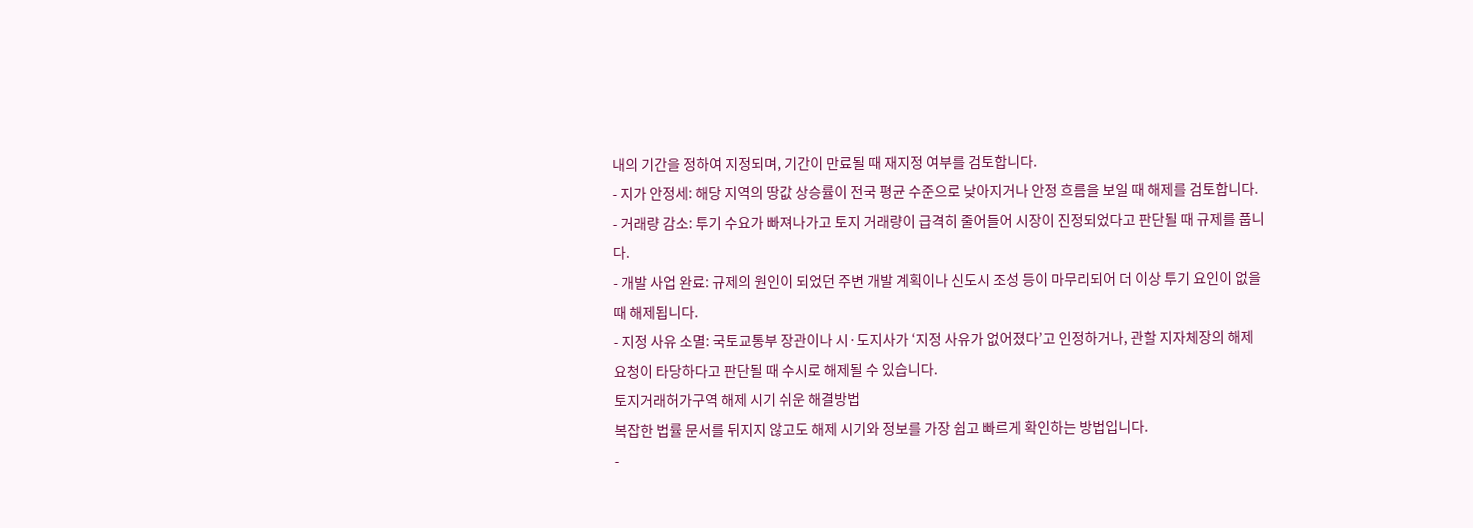내의 기간을 정하여 지정되며, 기간이 만료될 때 재지정 여부를 검토합니다.
- 지가 안정세: 해당 지역의 땅값 상승률이 전국 평균 수준으로 낮아지거나 안정 흐름을 보일 때 해제를 검토합니다.
- 거래량 감소: 투기 수요가 빠져나가고 토지 거래량이 급격히 줄어들어 시장이 진정되었다고 판단될 때 규제를 풉니다.
- 개발 사업 완료: 규제의 원인이 되었던 주변 개발 계획이나 신도시 조성 등이 마무리되어 더 이상 투기 요인이 없을 때 해제됩니다.
- 지정 사유 소멸: 국토교통부 장관이나 시·도지사가 ‘지정 사유가 없어졌다’고 인정하거나, 관할 지자체장의 해제 요청이 타당하다고 판단될 때 수시로 해제될 수 있습니다.
토지거래허가구역 해제 시기 쉬운 해결방법
복잡한 법률 문서를 뒤지지 않고도 해제 시기와 정보를 가장 쉽고 빠르게 확인하는 방법입니다.
-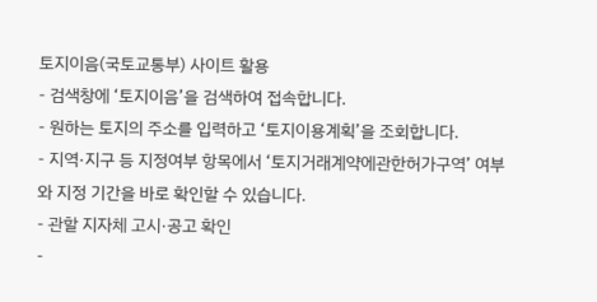토지이음(국토교통부) 사이트 활용
- 검색창에 ‘토지이음’을 검색하여 접속합니다.
- 원하는 토지의 주소를 입력하고 ‘토지이용계획’을 조회합니다.
- 지역·지구 등 지정여부 항목에서 ‘토지거래계약에관한허가구역’ 여부와 지정 기간을 바로 확인할 수 있습니다.
- 관할 지자체 고시·공고 확인
-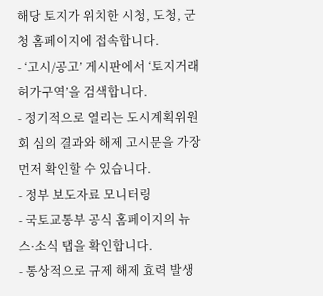해당 토지가 위치한 시청, 도청, 군청 홈페이지에 접속합니다.
- ‘고시/공고’ 게시판에서 ‘토지거래허가구역’을 검색합니다.
- 정기적으로 열리는 도시계획위원회 심의 결과와 해제 고시문을 가장 먼저 확인할 수 있습니다.
- 정부 보도자료 모니터링
- 국토교통부 공식 홈페이지의 뉴스·소식 탭을 확인합니다.
- 통상적으로 규제 해제 효력 발생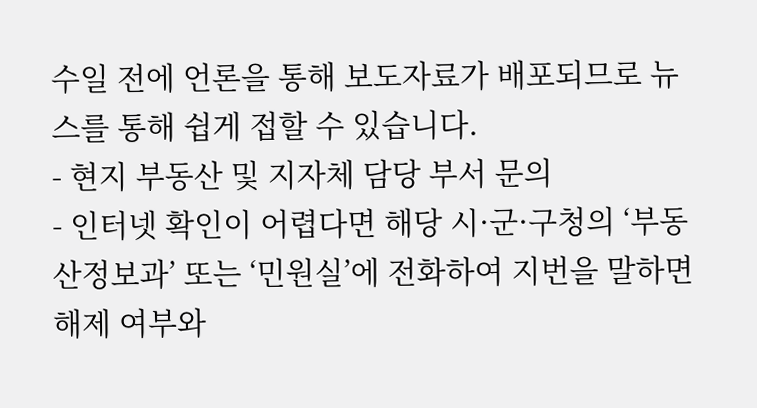수일 전에 언론을 통해 보도자료가 배포되므로 뉴스를 통해 쉽게 접할 수 있습니다.
- 현지 부동산 및 지자체 담당 부서 문의
- 인터넷 확인이 어렵다면 해당 시·군·구청의 ‘부동산정보과’ 또는 ‘민원실’에 전화하여 지번을 말하면 해제 여부와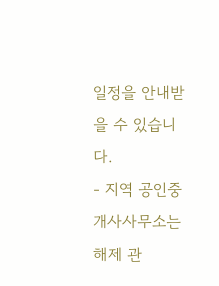일정을 안내받을 수 있습니다.
- 지역 공인중개사사무소는 해제 관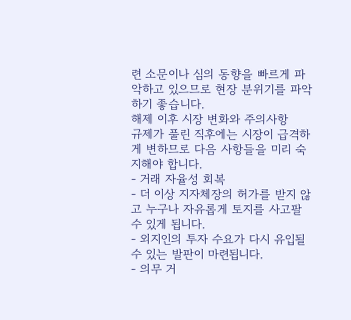련 소문이나 심의 동향을 빠르게 파악하고 있으므로 현장 분위기를 파악하기 좋습니다.
해제 이후 시장 변화와 주의사항
규제가 풀린 직후에는 시장이 급격하게 변하므로 다음 사항들을 미리 숙지해야 합니다.
- 거래 자율성 회복
- 더 이상 지자체장의 허가를 받지 않고 누구나 자유롭게 토지를 사고팔 수 있게 됩니다.
- 외지인의 투자 수요가 다시 유입될 수 있는 발판이 마련됩니다.
- 의무 거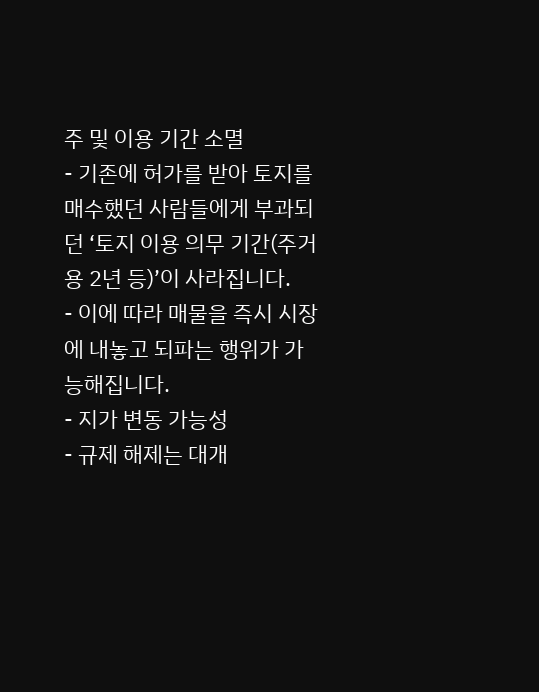주 및 이용 기간 소멸
- 기존에 허가를 받아 토지를 매수했던 사람들에게 부과되던 ‘토지 이용 의무 기간(주거용 2년 등)’이 사라집니다.
- 이에 따라 매물을 즉시 시장에 내놓고 되파는 행위가 가능해집니다.
- 지가 변동 가능성
- 규제 해제는 대개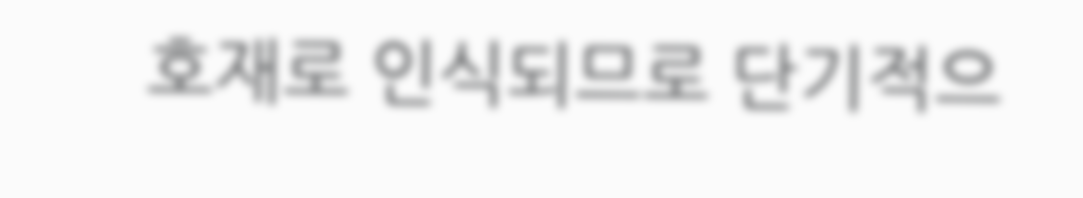호재로 인식되므로 단기적으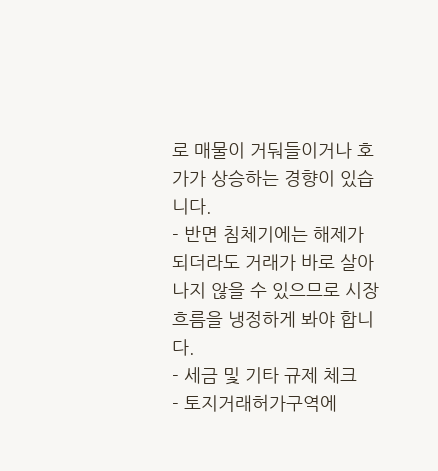로 매물이 거둬들이거나 호가가 상승하는 경향이 있습니다.
- 반면 침체기에는 해제가 되더라도 거래가 바로 살아나지 않을 수 있으므로 시장 흐름을 냉정하게 봐야 합니다.
- 세금 및 기타 규제 체크
- 토지거래허가구역에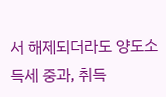서 해제되더라도 양도소득세 중과, 취득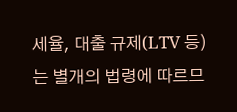세율, 대출 규제(LTV 등)는 별개의 법령에 따르므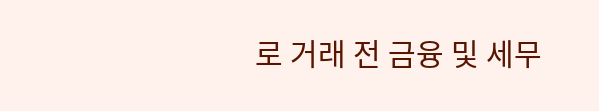로 거래 전 금융 및 세무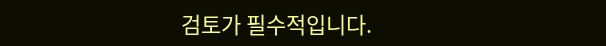검토가 필수적입니다.